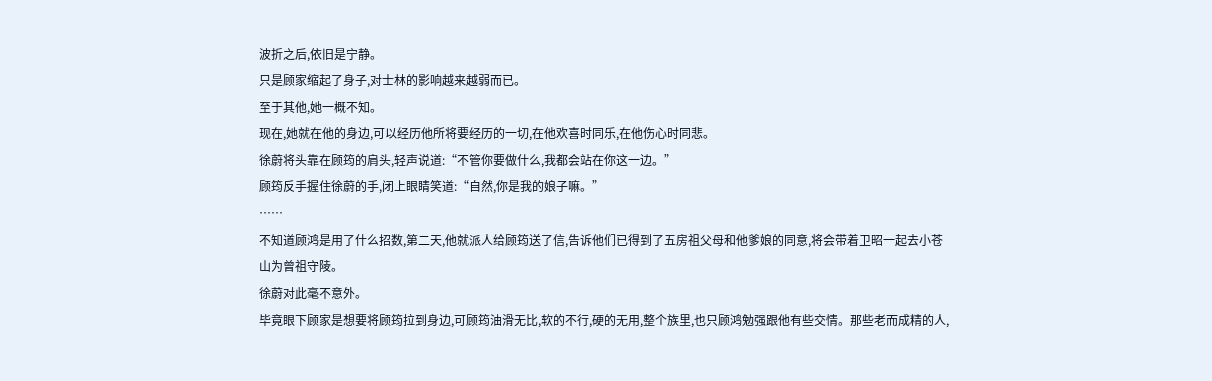波折之后,依旧是宁静。
只是顾家缩起了身子,对士林的影响越来越弱而已。
至于其他,她一概不知。
现在,她就在他的身边,可以经历他所将要经历的一切,在他欢喜时同乐,在他伤心时同悲。
徐蔚将头靠在顾筠的肩头,轻声说道:“不管你要做什么,我都会站在你这一边。”
顾筠反手握住徐蔚的手,闭上眼睛笑道:“自然,你是我的娘子嘛。”
……
不知道顾鸿是用了什么招数,第二天,他就派人给顾筠送了信,告诉他们已得到了五房祖父母和他爹娘的同意,将会带着卫昭一起去小苍山为曾祖守陵。
徐蔚对此毫不意外。
毕竟眼下顾家是想要将顾筠拉到身边,可顾筠油滑无比,软的不行,硬的无用,整个族里,也只顾鸿勉强跟他有些交情。那些老而成精的人,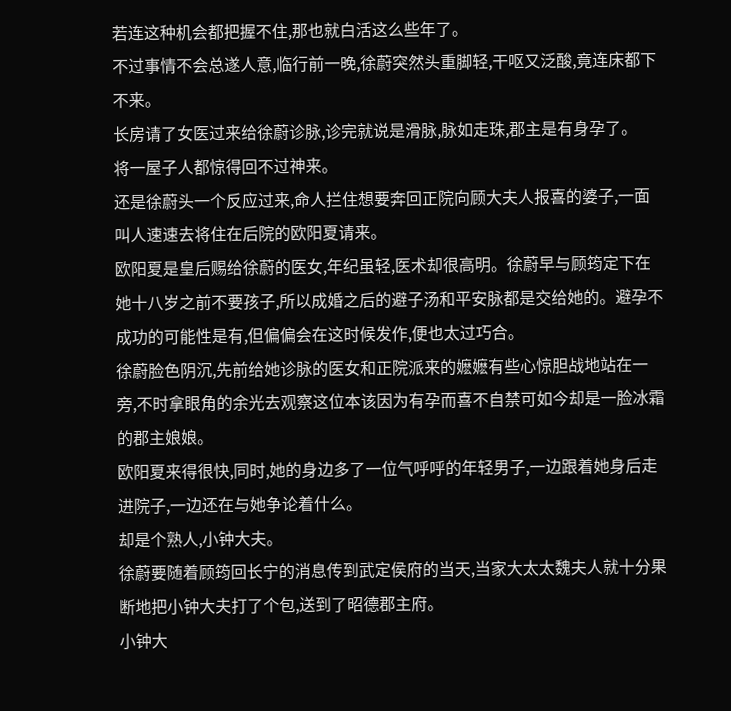若连这种机会都把握不住,那也就白活这么些年了。
不过事情不会总遂人意,临行前一晚,徐蔚突然头重脚轻,干呕又泛酸,竟连床都下不来。
长房请了女医过来给徐蔚诊脉,诊完就说是滑脉,脉如走珠,郡主是有身孕了。
将一屋子人都惊得回不过神来。
还是徐蔚头一个反应过来,命人拦住想要奔回正院向顾大夫人报喜的婆子,一面叫人速速去将住在后院的欧阳夏请来。
欧阳夏是皇后赐给徐蔚的医女,年纪虽轻,医术却很高明。徐蔚早与顾筠定下在她十八岁之前不要孩子,所以成婚之后的避子汤和平安脉都是交给她的。避孕不成功的可能性是有,但偏偏会在这时候发作,便也太过巧合。
徐蔚脸色阴沉,先前给她诊脉的医女和正院派来的嬷嬷有些心惊胆战地站在一旁,不时拿眼角的余光去观察这位本该因为有孕而喜不自禁可如今却是一脸冰霜的郡主娘娘。
欧阳夏来得很快,同时,她的身边多了一位气呼呼的年轻男子,一边跟着她身后走进院子,一边还在与她争论着什么。
却是个熟人,小钟大夫。
徐蔚要随着顾筠回长宁的消息传到武定侯府的当天,当家大太太魏夫人就十分果断地把小钟大夫打了个包,送到了昭德郡主府。
小钟大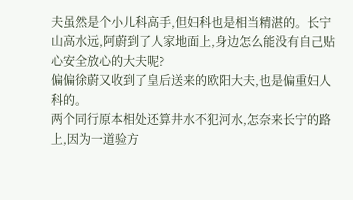夫虽然是个小儿科高手,但妇科也是相当精湛的。长宁山高水远,阿蔚到了人家地面上,身边怎么能没有自己贴心安全放心的大夫呢?
偏偏徐蔚又收到了皇后送来的欧阳大夫,也是偏重妇人科的。
两个同行原本相处还算井水不犯河水,怎奈来长宁的路上,因为一道验方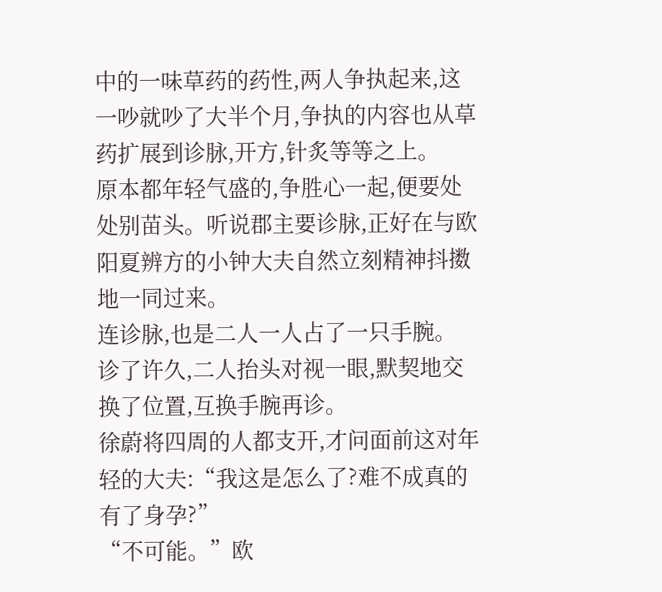中的一味草药的药性,两人争执起来,这一吵就吵了大半个月,争执的内容也从草药扩展到诊脉,开方,针炙等等之上。
原本都年轻气盛的,争胜心一起,便要处处别苗头。听说郡主要诊脉,正好在与欧阳夏辨方的小钟大夫自然立刻精神抖擞地一同过来。
连诊脉,也是二人一人占了一只手腕。
诊了许久,二人抬头对视一眼,默契地交换了位置,互换手腕再诊。
徐蔚将四周的人都支开,才问面前这对年轻的大夫:“我这是怎么了?难不成真的有了身孕?”
“不可能。”欧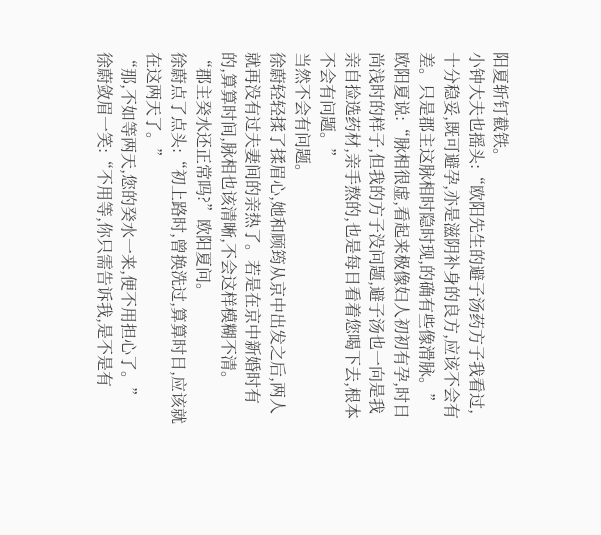阳夏斩钉截铁。
小钟大夫也摇头:“欧阳先生的避子汤药方子我看过,十分稳妥,既可避孕,亦是滋阴补身的良方,应该不会有差。只是郡主这脉相时隐时现,的确有些像滑脉。”
欧阳夏说:“脉相很虚,看起来极像妇人初初有孕,时日尚浅时的样子,但我的方子没问题,避子汤也一向是我亲自捡选药材,亲手熬的,也是每日看着您喝下去,根本不会有问题。”
当然不会有问题。
徐蔚轻轻揉了揉眉心,她和顾筠从京中出发之后,两人就再没有过夫妻间的亲热了。若是在京中新婚时有的,算算时间,脉相也该清晰,不会这样模糊不清。
“郡主癸水还正常吗?”欧阳夏问。
徐蔚点了点头:“初上路时,曾换洗过,算算时日,应该就在这两天了。”
“那,不如等两天,您的癸水一来,便不用担心了。”
徐蔚敛眉一笑:“不用等,你只需告诉我,是不是有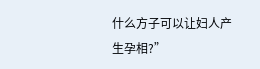什么方子可以让妇人产生孕相?”